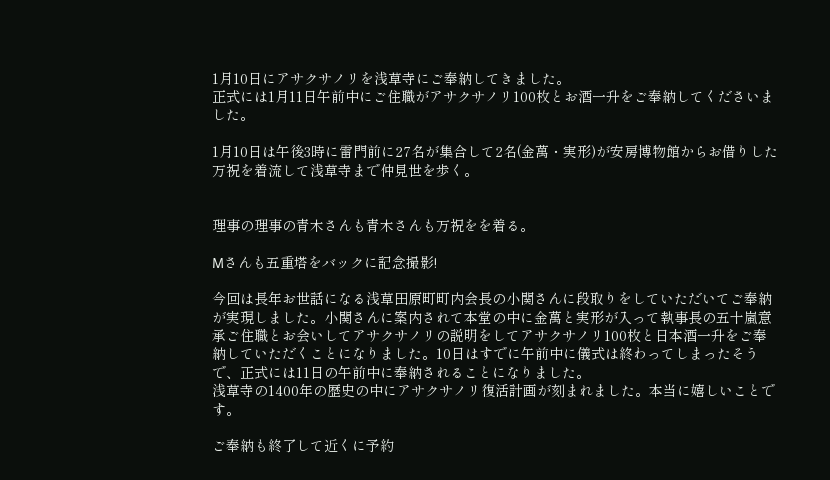1月10日にアサクサノリを浅草寺にご奉納してきました。
正式には1月11日午前中にご住職がアサクサノリ100枚とお酒一升をご奉納してくださいました。

1月10日は午後3時に雷門前に27名が集合して2名(金萬・実形)が安房博物館からお借りした万祝を着流して浅草寺まで仲見世を歩く。


理事の理事の青木さんも青木さんも万祝をを着る。

Mさんも五重塔をバックに記念撮影!

今回は長年お世話になる浅草田原町町内会長の小関さんに段取りをしていただいてご奉納が実現しました。小関さんに案内されて本堂の中に金萬と実形が入って執事長の五十嵐意承ご住職とお会いしてアサクサノリの説明をしてアサクサノリ100枚と日本酒一升をご奉納していただくことになりました。10日はすでに午前中に儀式は終わってしまったそうで、正式には11日の午前中に奉納されることになりました。
浅草寺の1400年の歴史の中にアサクサノリ復活計画が刻まれました。本当に嬉しいことです。

ご奉納も終了して近くに予約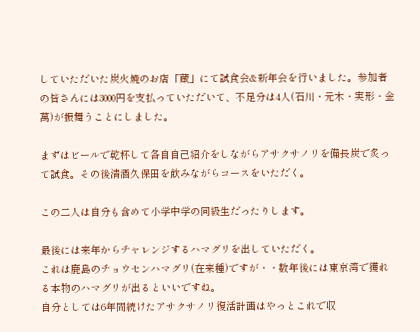していただいた炭火焼のお店「蔵」にて試食会&新年会を行いました。参加者の皆さんには3000円を支払っていただいて、不足分は4人(石川・元木・実形・金萬)が振舞うことにしました。

まずはビールで乾杯して各自自己紹介をしながらアサクサノリを備長炭で炙って試食。その後清酒久保田を飲みながらコースをいただく。

この二人は自分も含めて小学中学の同級生だったりします。

最後には来年からチャレンジするハマグリを出していただく。
これは鹿島のチョウセンハマグリ(在来種)ですが・・数年後には東京湾で獲れる本物のハマグリが出るといいですね。
自分としては6年間続けたアサクサノリ復活計画はやっとこれで収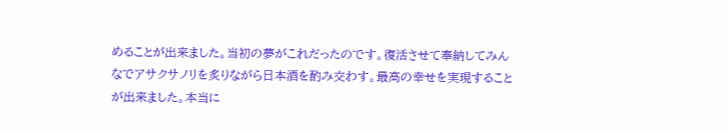めることが出来ました。当初の夢がこれだったのです。復活させて奉納してみんなでアサクサノリを炙りながら日本酒を酌み交わす。最高の幸せを実現することが出来ました。本当に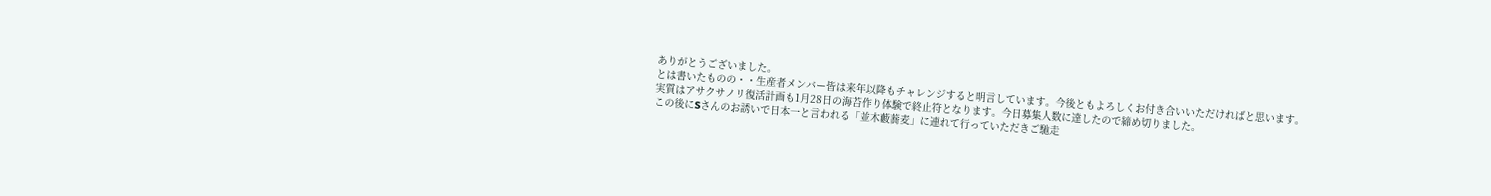ありがとうございました。
とは書いたものの・・生産者メンバー皆は来年以降もチャレンジすると明言しています。今後ともよろしくお付き合いいただければと思います。
実質はアサクサノリ復活計画も1月28日の海苔作り体験で終止符となります。今日募集人数に達したので締め切りました。
この後にSさんのお誘いで日本一と言われる「並木藪蕎麦」に連れて行っていただきご馳走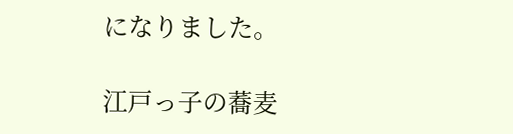になりました。

江戸っ子の蕎麦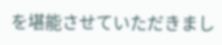を堪能させていただきまし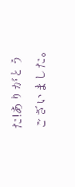た!ありがとうございました。